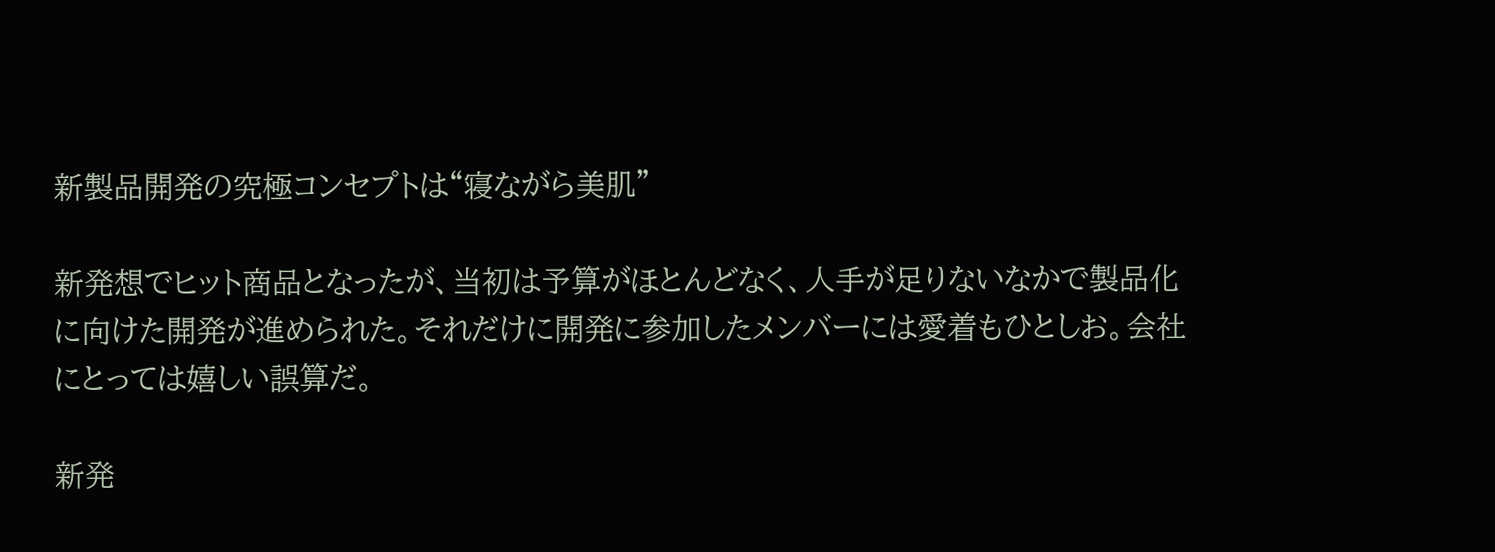新製品開発の究極コンセプトは“寝ながら美肌”

新発想でヒット商品となったが、当初は予算がほとんどなく、人手が足りないなかで製品化に向けた開発が進められた。それだけに開発に参加したメンバーには愛着もひとしお。会社にとっては嬉しい誤算だ。

新発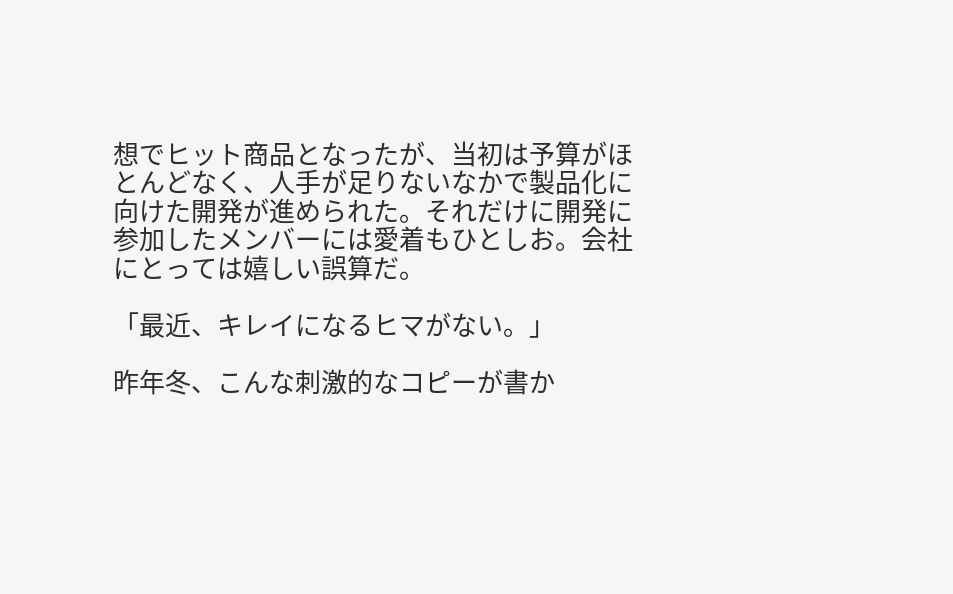想でヒット商品となったが、当初は予算がほとんどなく、人手が足りないなかで製品化に向けた開発が進められた。それだけに開発に参加したメンバーには愛着もひとしお。会社にとっては嬉しい誤算だ。

「最近、キレイになるヒマがない。」

昨年冬、こんな刺激的なコピーが書か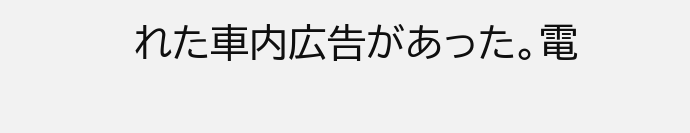れた車内広告があった。電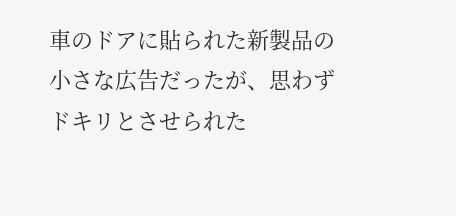車のドアに貼られた新製品の小さな広告だったが、思わずドキリとさせられた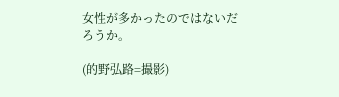女性が多かったのではないだろうか。

(的野弘路=撮影)